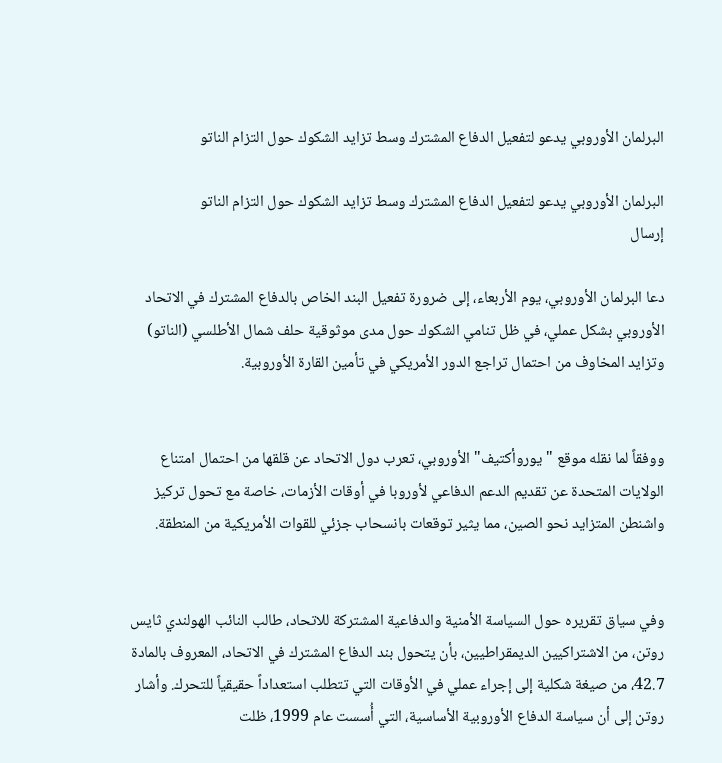البرلمان الأوروبي يدعو لتفعيل الدفاع المشترك وسط تزايد الشكوك حول التزام الناتو

البرلمان الأوروبي يدعو لتفعيل الدفاع المشترك وسط تزايد الشكوك حول التزام الناتو
إرسال

دعا البرلمان الأوروبي، يوم الأربعاء، إلى ضرورة تفعيل البند الخاص بالدفاع المشترك في الاتحاد الأوروبي بشكل عملي، في ظل تنامي الشكوك حول مدى موثوقية حلف شمال الأطلسي (الناتو) وتزايد المخاوف من احتمال تراجع الدور الأمريكي في تأمين القارة الأوروبية.


ووفقاً لما نقله موقع "يوروأكتيف" الأوروبي، تعرب دول الاتحاد عن قلقها من احتمال امتناع الولايات المتحدة عن تقديم الدعم الدفاعي لأوروبا في أوقات الأزمات، خاصة مع تحول تركيز واشنطن المتزايد نحو الصين، مما يثير توقعات بانسحاب جزئي للقوات الأمريكية من المنطقة.


وفي سياق تقريره حول السياسة الأمنية والدفاعية المشتركة للاتحاد، طالب النائب الهولندي ثايس روتن، من الاشتراكيين الديمقراطيين، بأن يتحول بند الدفاع المشترك في الاتحاد، المعروف بالمادة 42.7، من صيغة شكلية إلى إجراء عملي في الأوقات التي تتطلب استعداداً حقيقياً للتحرك. وأشار روتن إلى أن سياسة الدفاع الأوروبية الأساسية، التي أُسست عام 1999، ظلت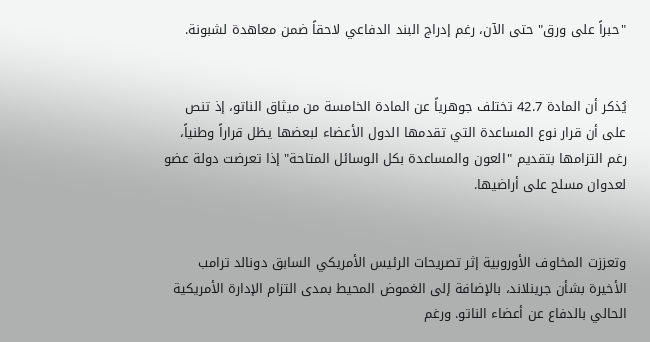"حبراً على ورق" حتى الآن، رغم إدراج البند الدفاعي لاحقاً ضمن معاهدة لشبونة.


يُذكر أن المادة 42.7 تختلف جوهرياً عن المادة الخامسة من ميثاق الناتو، إذ تنص على أن قرار نوع المساعدة التي تقدمها الدول الأعضاء لبعضها يظل قراراً وطنياً، رغم التزامها بتقديم "العون والمساعدة بكل الوسائل المتاحة" إذا تعرضت دولة عضو لعدوان مسلح على أراضيها.


وتعززت المخاوف الأوروبية إثر تصريحات الرئيس الأمريكي السابق دونالد ترامب الأخيرة بشأن جرينلاند، بالإضافة إلى الغموض المحيط بمدى التزام الإدارة الأمريكية الحالي بالدفاع عن أعضاء الناتو. ورغم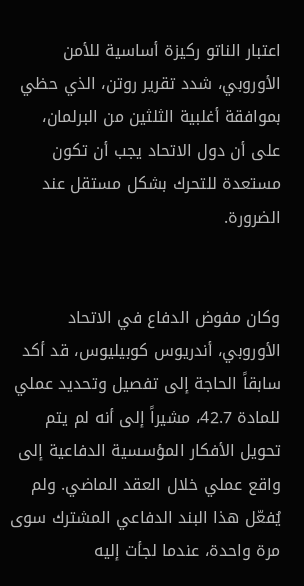اعتبار الناتو ركيزة أساسية للأمن الأوروبي، شدد تقرير روتن، الذي حظي بموافقة أغلبية الثلثين من البرلمان، على أن دول الاتحاد يجب أن تكون مستعدة للتحرك بشكل مستقل عند الضرورة.


وكان مفوض الدفاع في الاتحاد الأوروبي، أندريوس كوبيليوس، قد أكد سابقاً الحاجة إلى تفصيل وتحديد عملي للمادة 42.7، مشيراً إلى أنه لم يتم تحويل الأفكار المؤسسية الدفاعية إلى واقع عملي خلال العقد الماضي. ولم يُفعّل هذا البند الدفاعي المشترك سوى مرة واحدة، عندما لجأت إليه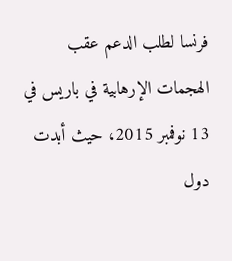فرنسا لطلب الدعم عقب الهجمات الإرهابية في باريس في 13 نوفمبر 2015، حيث أبدت دول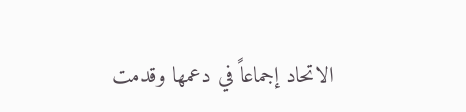الاتحاد إجماعاً في دعمها وقدمت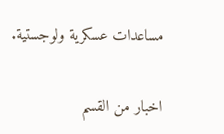مساعدات عسكرية ولوجستية.

اخبار من القسم